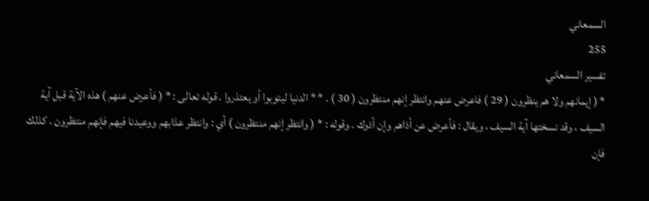السمعاني
255
تفسير السمعاني
* ( إيمانهم ولا هم ينظرون ( 29 ) فاعرض عنهم وانتظر إنهم منتظرون ( 30 ) . * * الدنيا ليتوبوا أو يعتذروا . قوله تعالى : * ( فأعرض عنهم ) هذه الآية قبل آية السيف ، وقد نسختها آية السيف ، ويقال : فأعرض عن أذاهم وإن أذوك . وقوله : * ( وانتظر إنهم منتظرون ) أي : وانتظر عذابهم ووعيدنا فيهم فإنهم منتظرون . كذلك فإن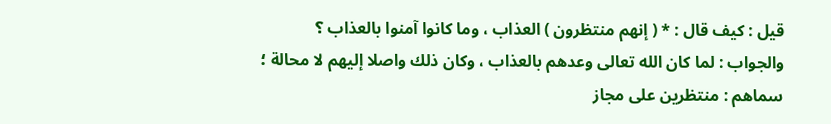قيل : كيف قال : * ( إنهم منتظرون ) العذاب ، وما كانوا آمنوا بالعذاب ؟ والجواب : لما كان الله تعالى وعدهم بالعذاب ، وكان ذلك واصلا إليهم لا محالة ؛ سماهم : منتظرين على مجاز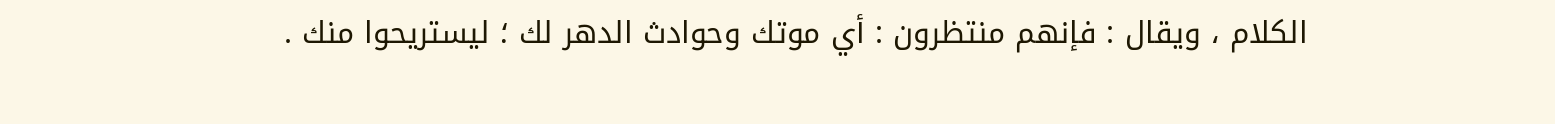الكلام ، ويقال : فإنهم منتظرون : أي موتك وحوادث الدهر لك ؛ ليستريحوا منك .